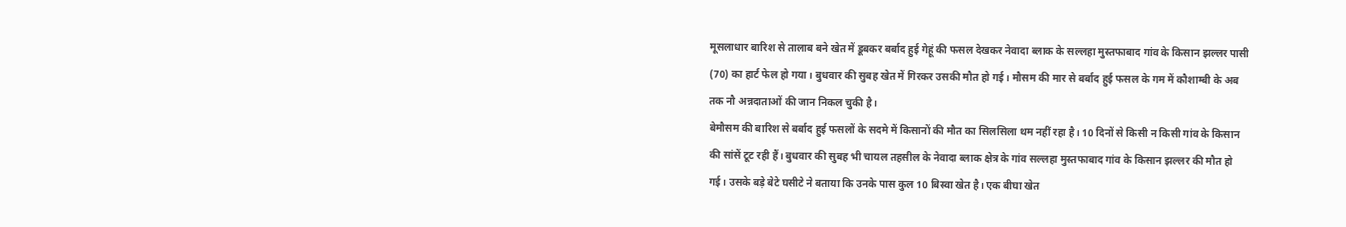मूसलाधार बारिश से तालाब बने खेत में डूबकर बर्बाद हुई गेहूं की फसल देखकर नेवादा ब्लाक के सल्लहा मुस्तफाबाद गांव के किसान झल्लर पासी (70) का हार्ट फेल हो गया। बुधवार की सुबह खेत में गिरकर उसकी मौत हो गई। मौसम की मार से बर्बाद हुई फसल के गम में कौशाम्बी के अब तक नौ अन्नदाताओं की जान निकल चुकी है।
बेमौसम की बारिश से बर्बाद हुई फसलों के सदमे में किसानों की मौत का सिलसिला थम नहीं रहा है। 10 दिनों से किसी न किसी गांव के किसान की सांसें टूट रही हैं। बुधवार की सुबह भी चायल तहसील के नेवादा ब्लाक क्षेत्र के गांव सल्लहा मुस्तफाबाद गांव के किसान झल्लर की मौत हो गई। उसके बड़े बेटे घसीटे ने बताया कि उनके पास कुल 10 बिस्वा खेत है। एक बीघा खेत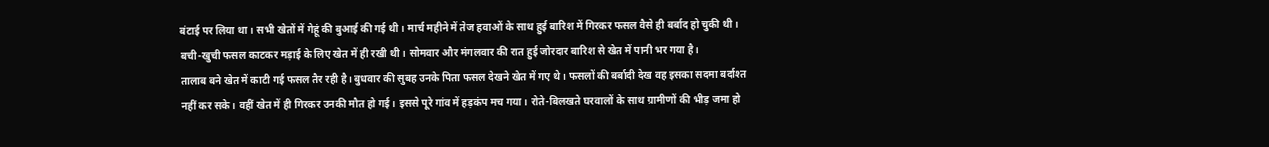बंटाई पर लिया था। सभी खेतों में गेहूं की बुआई की गई थी। मार्च महीने में तेज हवाओं के साथ हुई बारिश में गिरकर फसल वैसे ही बर्बाद हो चुकी थी। बची-खुची फसल काटकर मड़ाई के लिए खेत में ही रखी थी। सोमवार और मंगलवार की रात हुई जोरदार बारिश से खेत में पानी भर गया है।
तालाब बने खेत में काटी गई फसल तैर रही है। बुधवार की सुबह उनके पिता फसल देखने खेत में गए थे। फसलों की बर्बादी देख वह इसका सदमा बर्दाश्त नहीं कर सके। वहीं खेत में ही गिरकर उनकी मौत हो गई। इससे पूरे गांव में हड़कंप मच गया। रोते-बिलखते घरवालों के साथ ग्रामीणों की भीड़ जमा हो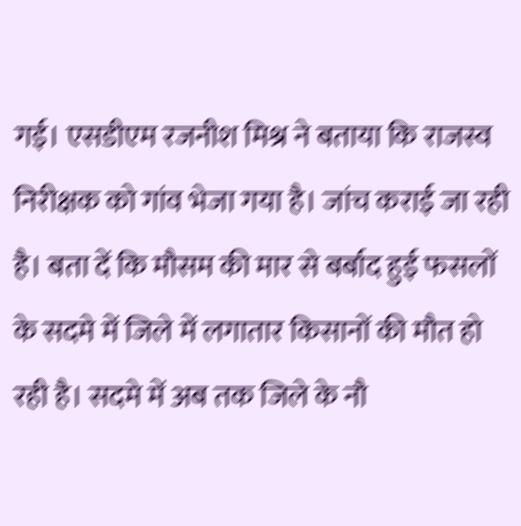गई। एसडीएम रजनीश मिश्र ने बताया कि राजस्व निरीक्षक को गांव भेजा गया है। जांच कराई जा रही है। बता दें कि मौसम की मार से बर्बाद हुई फसलों के सदमे में जिले में लगातार किसानों की मौत हो रही है। सदमे में अब तक जिले के नौ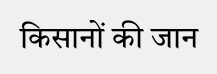किसानों की जान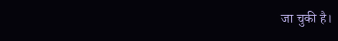जा चुकी है।